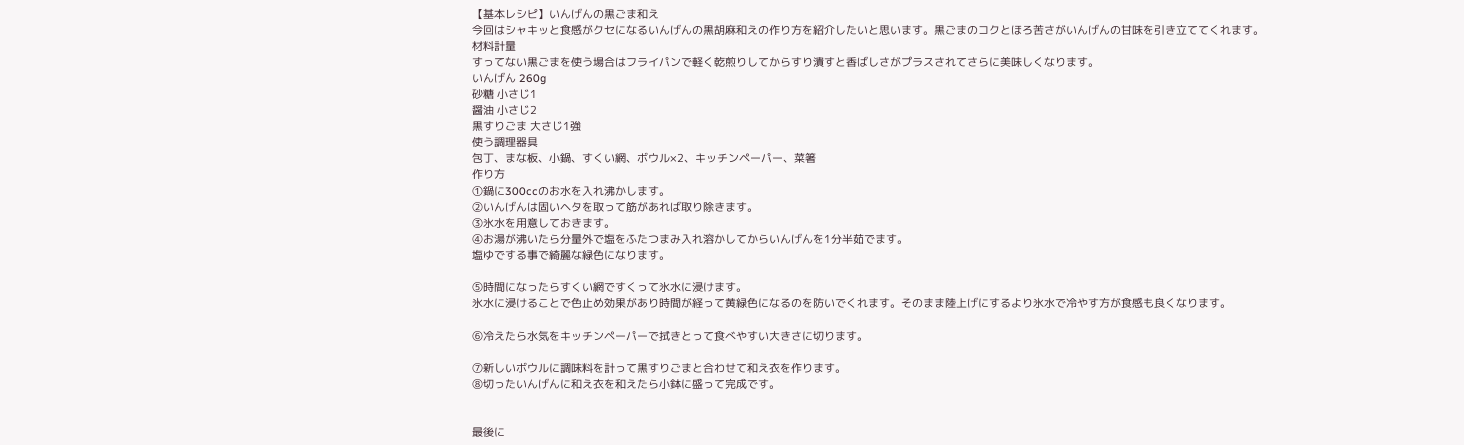【基本レシピ】いんげんの黒ごま和え
今回はシャキッと食感がクセになるいんげんの黒胡麻和えの作り方を紹介したいと思います。黒ごまのコクとほろ苦さがいんげんの甘味を引き立ててくれます。
材料計量
すってない黒ごまを使う場合はフライパンで軽く乾煎りしてからすり潰すと香ばしさがプラスされてさらに美味しくなります。
いんげん 260g
砂糖 小さじ1
醤油 小さじ2
黒すりごま 大さじ1強
使う調理器具
包丁、まな板、小鍋、すくい網、ボウル×2、キッチンペーパー、菜箸
作り方
①鍋に300ccのお水を入れ沸かします。
②いんげんは固いヘタを取って筋があれば取り除きます。
③氷水を用意しておきます。
④お湯が沸いたら分量外で塩をふたつまみ入れ溶かしてからいんげんを1分半茹でます。
塩ゆでする事で綺麗な緑色になります。

⑤時間になったらすくい網ですくって氷水に浸けます。
氷水に浸けることで色止め効果があり時間が経って黄緑色になるのを防いでくれます。そのまま陸上げにするより氷水で冷やす方が食感も良くなります。

⑥冷えたら水気をキッチンペーパーで拭きとって食べやすい大きさに切ります。

⑦新しいボウルに調味料を計って黒すりごまと合わせて和え衣を作ります。
⑧切ったいんげんに和え衣を和えたら小鉢に盛って完成です。


最後に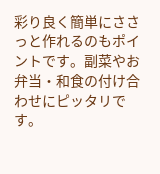彩り良く簡単にささっと作れるのもポイントです。副菜やお弁当・和食の付け合わせにピッタリです。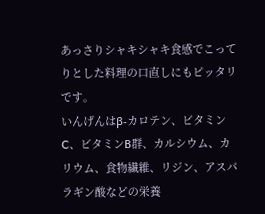あっさりシャキシャキ食感でこってりとした料理の口直しにもピッタリです。
いんげんはβ‐カロテン、ビタミンⅭ、ビタミンB群、カルシウム、カリウム、食物繊維、リジン、アスパラギン酸などの栄養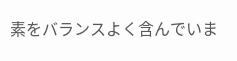素をバランスよく含んでいま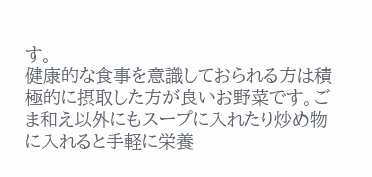す。
健康的な食事を意識しておられる方は積極的に摂取した方が良いお野菜です。ごま和え以外にもスープに入れたり炒め物に入れると手軽に栄養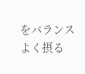をバランスよく摂る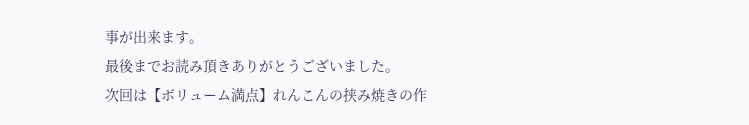事が出来ます。
最後までお読み頂きありがとうございました。
次回は【ボリューム満点】れんこんの挟み焼きの作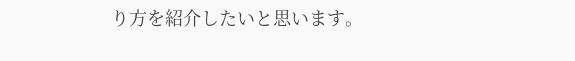り方を紹介したいと思います。